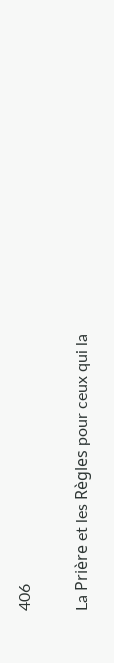406

La Prière et les Règles pour ceux qui la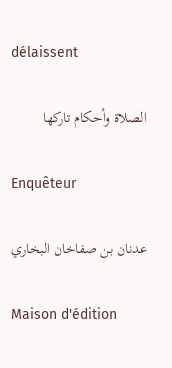délaissent

الصلاة وأحكام تاركها

Enquêteur

عدنان بن صفاخان البخاري

Maison d'édition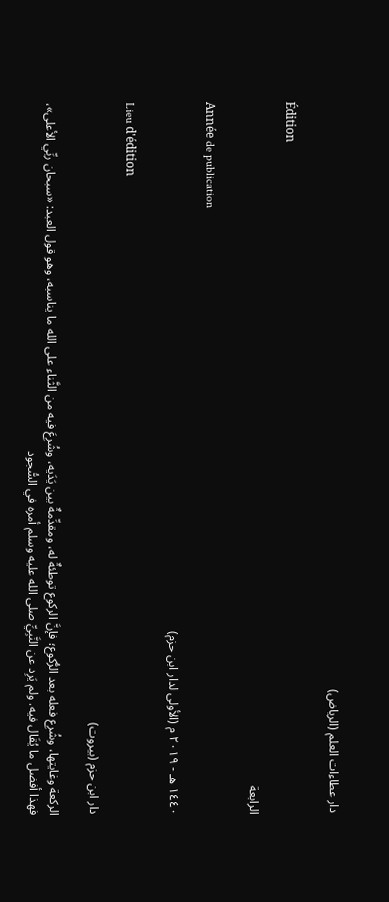دار عطاءات العلم (الرياض)

Édition

الرابعة

Année de publication

١٤٤٠ هـ - ٢٠١٩ م (الأولى لدار ابن حزم)

Lieu d'édition

دار ابن حزم (بيروت)

الركعة وغايتها، وشُرِع فعله بعد الرُّكوع؛ فإنَّ الركوع توطئةٌ له، ومقدِّمةٌ بين يَدَيه، وشُرِعَ فيه من الثَّناء على الله ما يناسبه، وهو قول العبد: «سبحان ربِّي الأعلى»، فهذا أفضل ما يُقَال فيه. ولم يَرِد عن النَّبِيِّ صلى الله عليه وسلم أمره في السُّجود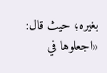بغيره؛ حيث قال: «اجعلوها في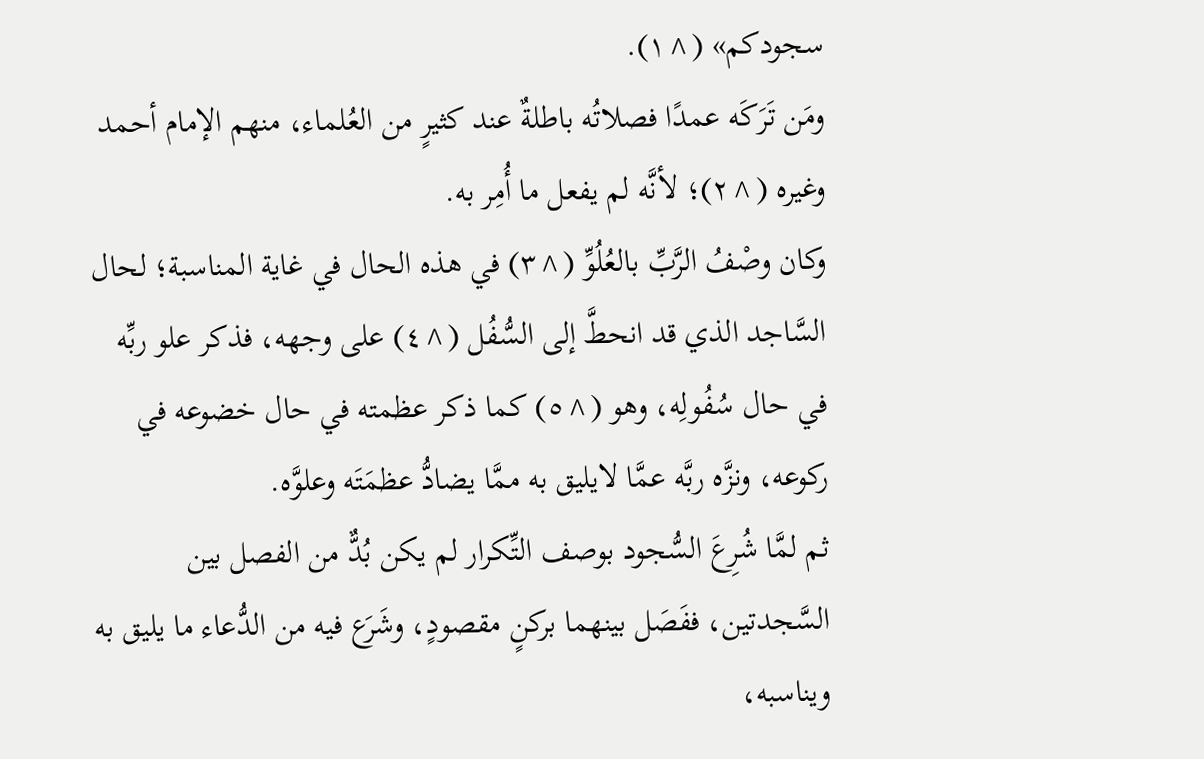سجودكم» (^١).
ومَن تَرَكَه عمدًا فصلاتُه باطلةٌ عند كثيرٍ من العُلماء، منهم الإمام أحمد وغيره (^٢)؛ لأنَّه لم يفعل ما أُمِر به.
وكان وصْفُ الرَّبِّ بالعُلُوِّ (^٣) في هذه الحال في غاية المناسبة؛ لحال السَّاجد الذي قد انحطَّ إلى السُّفُل (^٤) على وجهه، فذكر علو ربِّه في حال سُفُولِه، وهو (^٥) كما ذكر عظمته في حال خضوعه في ركوعه، ونزَّه ربَّه عمَّا لايليق به ممَّا يضادُّ عظمَتَه وعلوَّه.
ثم لمَّا شُرِعَ السُّجود بوصف التِّكرار لم يكن بُدٌّ من الفصل بين السَّجدتين، ففَصَل بينهما بركنٍ مقصودٍ، وشَرَع فيه من الدُّعاء ما يليق به ويناسبه،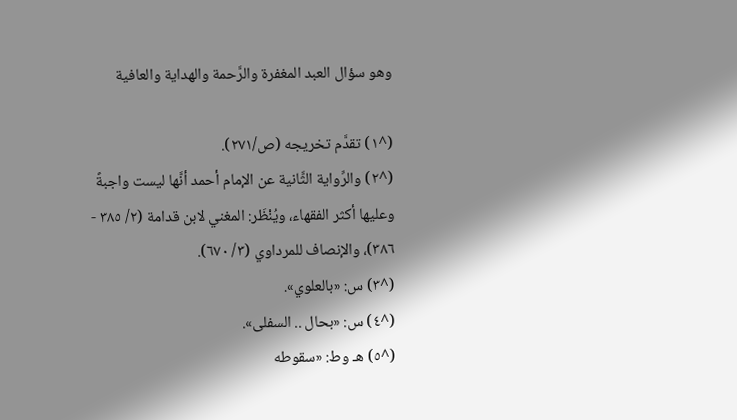وهو سؤال العبد المغفرة والرَّحمة والهداية والعافية

(^١) تقدَّم تخريجه (ص/٢٧١).
(^٢) والرِّواية الثَّانية عن الإمام أحمد أنَّها ليست واجبةً وعليها أكثر الفقهاء، ويُنْظَر: المغني لابن قدامة (٢/ ٣٨٥ - ٣٨٦)، والإنصاف للمرداوي (٣/ ٦٧٠).
(^٣) س: «بالعلوي».
(^٤) س: «بحال .. السفلى».
(^٥) هـ وط: «سقوطه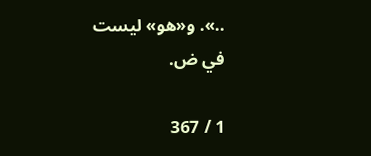..». و«هو» ليست في ض.

1 / 367